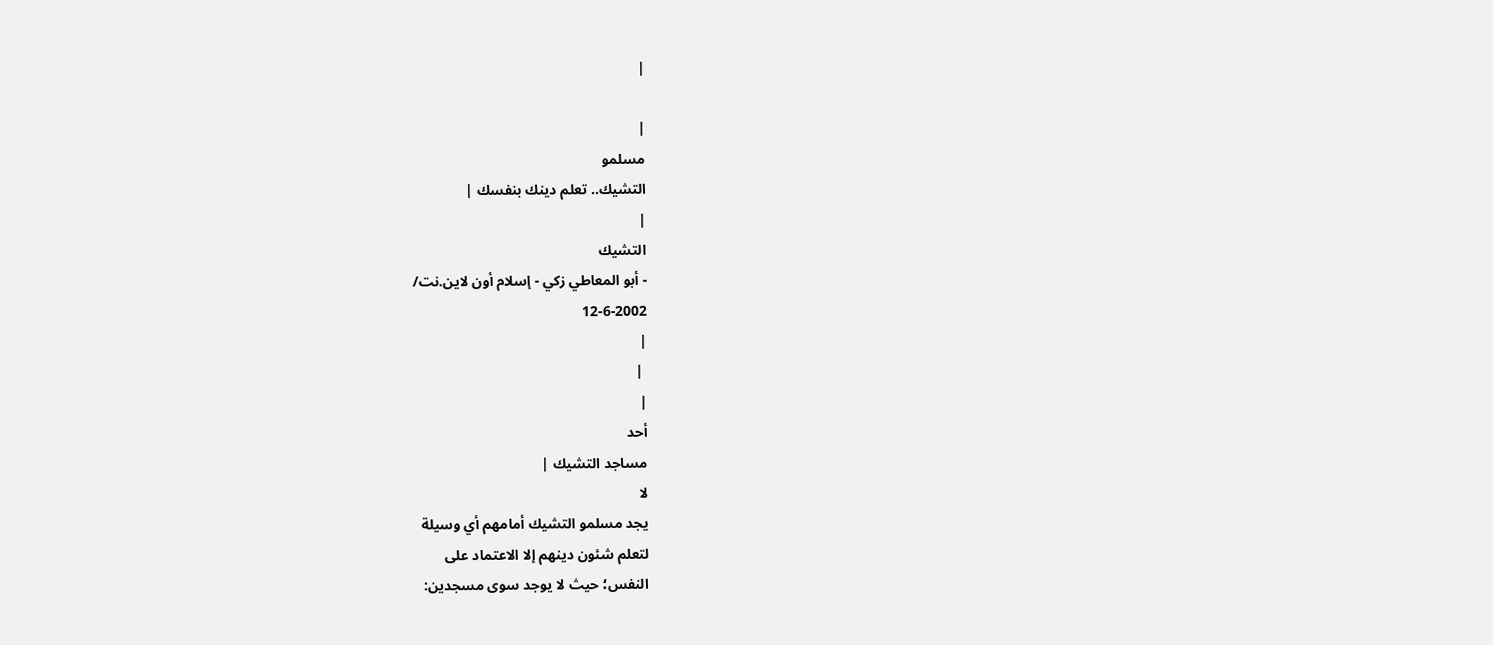|

|
مسلمو
التشيك.. تعلم دينك بنفسك |
|
التشيك
- أبو المعاطي زكي - إسلام أون لاين.نت/
12-6-2002
|
 |
|
أحد
مساجد التشيك |
لا
يجد مسلمو التشيك أمامهم أي وسيلة
لتعلم شئون دينهم إلا الاعتماد على
النفس؛ حيث لا يوجد سوى مسجدين: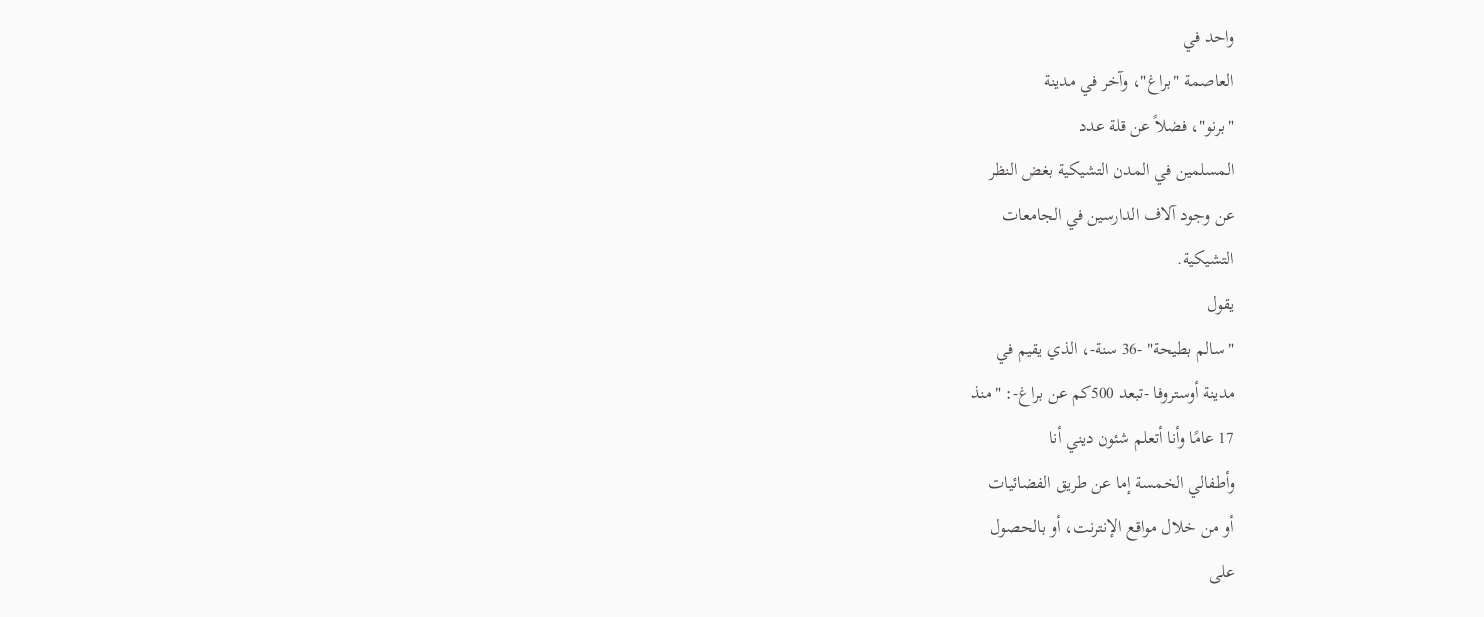واحد في
العاصمة "براغ"، وآخر في مدينة
"برنو"، فضلاً عن قلة عدد
المسلمين في المدن التشيكية بغض النظر
عن وجود آلاف الدارسين في الجامعات
التشيكية.
يقول
"سالم بطيحة" -36 سنة-، الذي يقيم في
مدينة أوستروفا -تبعد 500كم عن براغ-: "منذ
17 عامًا وأنا أتعلم شئون ديني أنا
وأطفالي الخمسة إما عن طريق الفضائيات
أو من خلال مواقع الإنترنت، أو بالحصول
على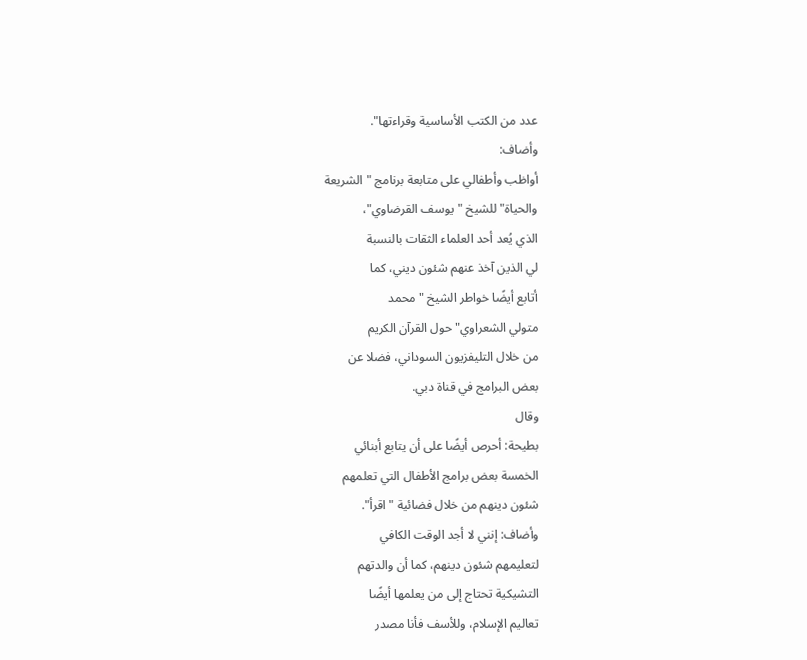عدد من الكتب الأساسية وقراءتها".
وأضاف:
أواظب وأطفالي على متابعة برنامج "الشريعة
والحياة" للشيخ "يوسف القرضاوي"،
الذي يُعد أحد العلماء الثقات بالنسبة
لي الذين آخذ عنهم شئون ديني، كما
أتابع أيضًا خواطر الشيخ "محمد
متولي الشعراوي" حول القرآن الكريم
من خلال التليفزيون السوداني، فضلا عن
بعض البرامج في قناة دبي.
وقال
بطيحة: أحرص أيضًا على أن يتابع أبنائي
الخمسة بعض برامج الأطفال التي تعلمهم
شئون دينهم من خلال فضائية "اقرأ".
وأضاف: إنني لا أجد الوقت الكافي
لتعليمهم شئون دينهم، كما أن والدتهم
التشيكية تحتاج إلى من يعلمها أيضًا
تعاليم الإسلام، وللأسف فأنا مصدر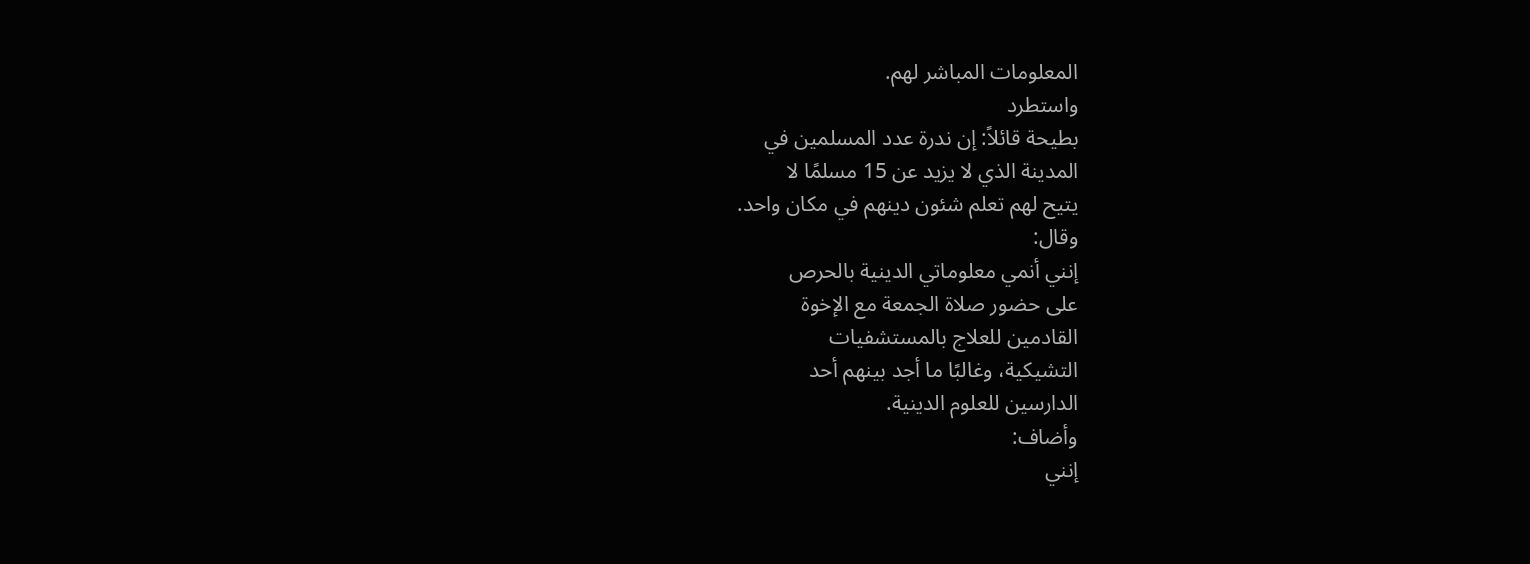المعلومات المباشر لهم.
واستطرد
بطيحة قائلاً: إن ندرة عدد المسلمين في
المدينة الذي لا يزيد عن 15 مسلمًا لا
يتيح لهم تعلم شئون دينهم في مكان واحد.
وقال:
إنني أنمي معلوماتي الدينية بالحرص
على حضور صلاة الجمعة مع الإخوة
القادمين للعلاج بالمستشفيات
التشيكية، وغالبًا ما أجد بينهم أحد
الدارسين للعلوم الدينية.
وأضاف:
إنني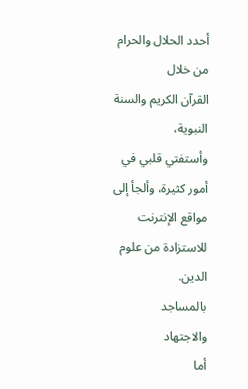أحدد الحلال والحرام من خلال
القرآن الكريم والسنة النبوية،
وأستفتي قلبي في أمور كثيرة، وألجأ إلى
مواقع الإنترنت للاستزادة من علوم
الدين.
بالمساجد
والاجتهاد
أما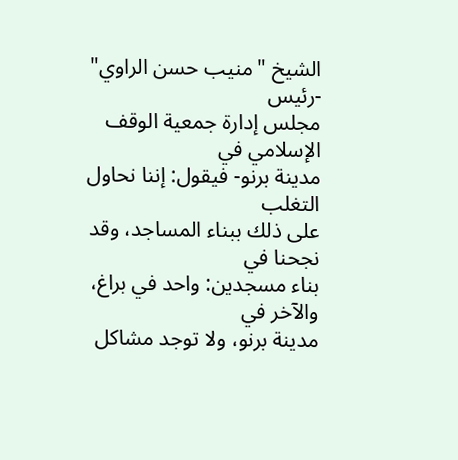الشيخ "منيب حسن الراوي" -رئيس
مجلس إدارة جمعية الوقف الإسلامي في
مدينة برنو- فيقول: إننا نحاول التغلب
على ذلك ببناء المساجد، وقد نجحنا في
بناء مسجدين: واحد في براغ، والآخر في
مدينة برنو، ولا توجد مشاكل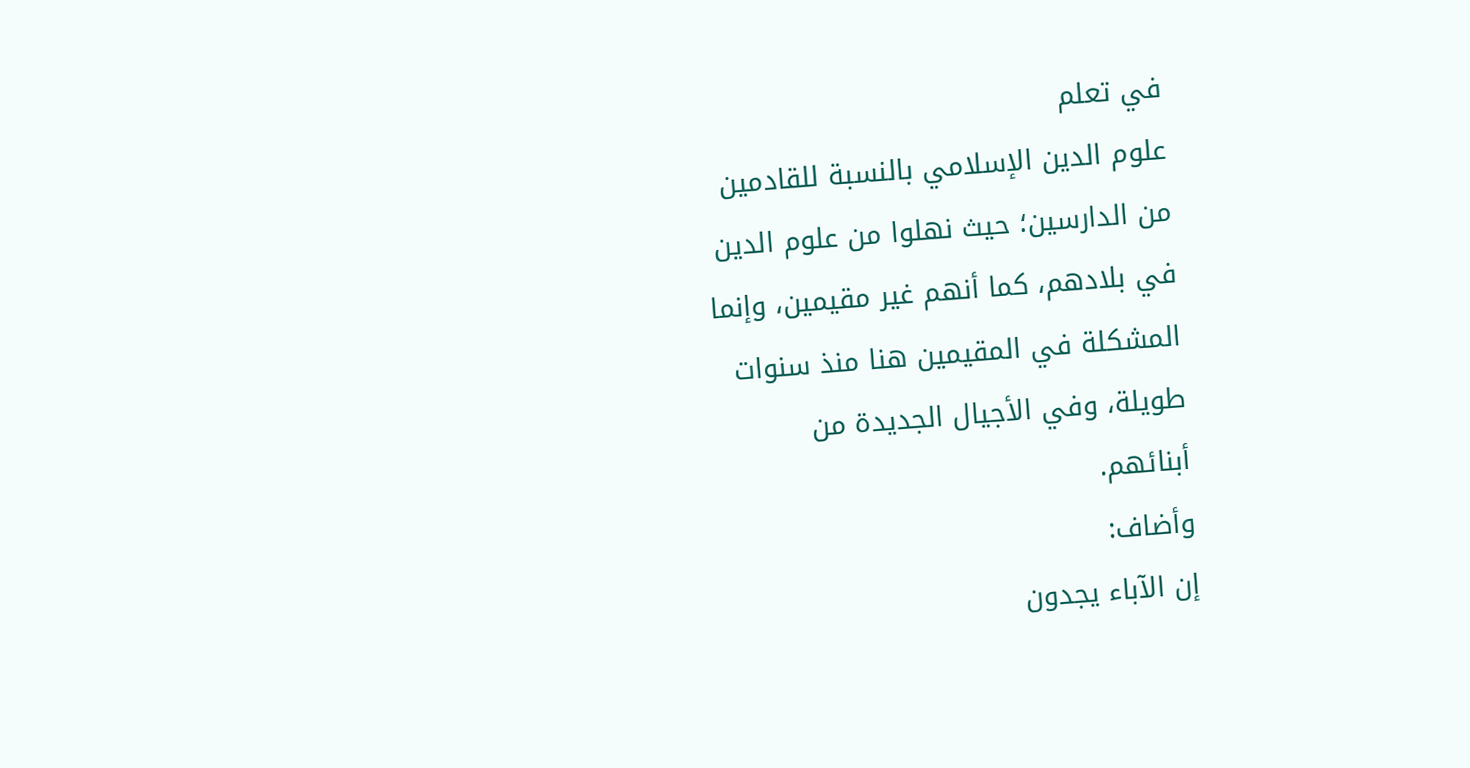في تعلم
علوم الدين الإسلامي بالنسبة للقادمين
من الدارسين؛ حيث نهلوا من علوم الدين
في بلادهم، كما أنهم غير مقيمين، وإنما
المشكلة في المقيمين هنا منذ سنوات
طويلة، وفي الأجيال الجديدة من
أبنائهم.
وأضاف:
إن الآباء يجدون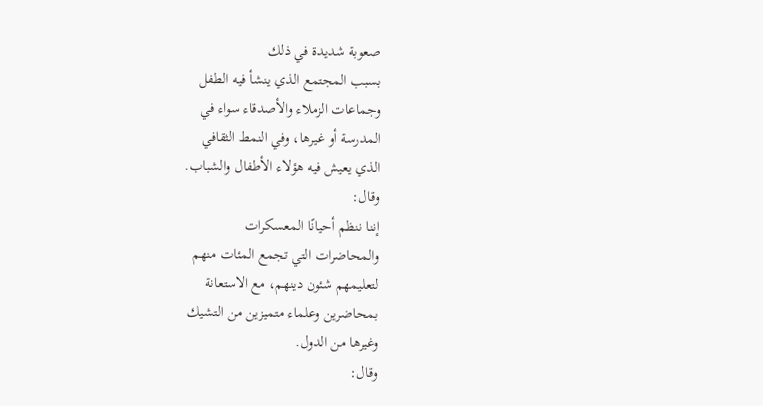صعوبة شديدة في ذلك
بسبب المجتمع الذي ينشأ فيه الطفل
وجماعات الزملاء والأصدقاء سواء في
المدرسة أو غيرها، وفي النمط الثقافي
الذي يعيش فيه هؤلاء الأطفال والشباب.
وقال:
إننا ننظم أحيانًا المعسكرات
والمحاضرات التي تجمع المئات منهم
لتعليمهم شئون دينهم، مع الاستعانة
بمحاضرين وعلماء متميزين من التشيك
وغيرها من الدول.
وقال: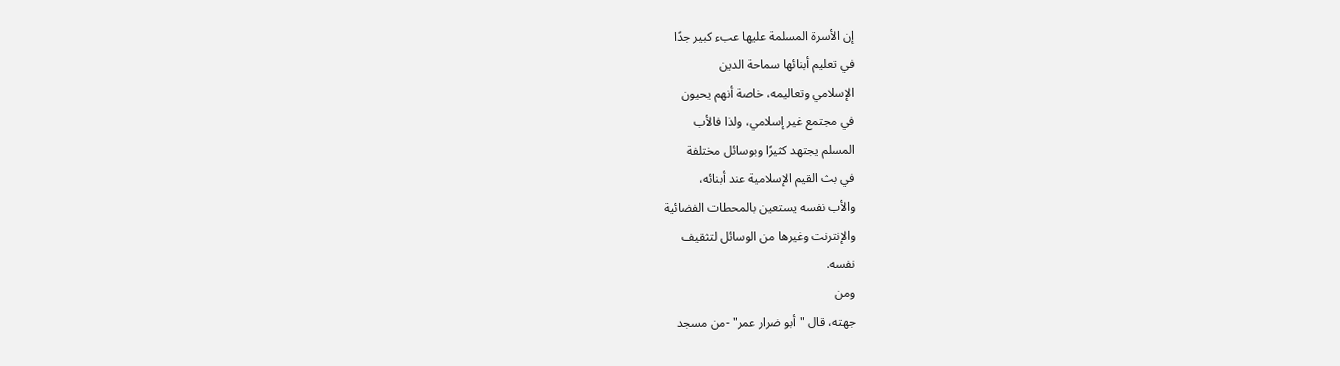إن الأسرة المسلمة عليها عبء كبير جدًا
في تعليم أبنائها سماحة الدين
الإسلامي وتعاليمه، خاصة أنهم يحيون
في مجتمع غير إسلامي، ولذا فالأب
المسلم يجتهد كثيرًا وبوسائل مختلفة
في بث القيم الإسلامية عند أبنائه،
والأب نفسه يستعين بالمحطات الفضائية
والإنترنت وغيرها من الوسائل لتثقيف
نفسه.
ومن
جهته، قال "أبو ضرار عمر" -من مسجد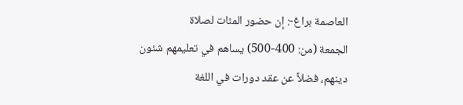العاصمة براغ-: إن حضور المئات لصلاة
الجمعة (من: 400-500) يساهم في تعليمهم شئون
دينهم، فضلاً عن عقد دورات في اللغة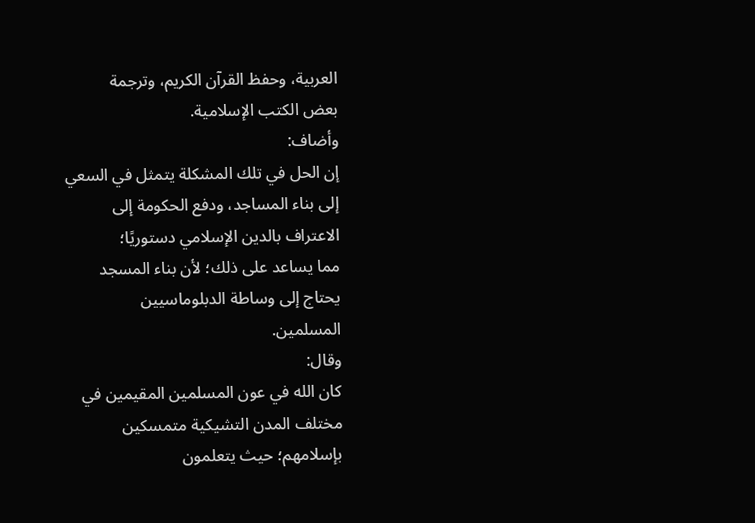العربية، وحفظ القرآن الكريم، وترجمة
بعض الكتب الإسلامية.
وأضاف:
إن الحل في تلك المشكلة يتمثل في السعي
إلى بناء المساجد، ودفع الحكومة إلى
الاعتراف بالدين الإسلامي دستوريًا؛
مما يساعد على ذلك؛ لأن بناء المسجد
يحتاج إلى وساطة الدبلوماسيين
المسلمين.
وقال:
كان الله في عون المسلمين المقيمين في
مختلف المدن التشيكية متمسكين
بإسلامهم؛ حيث يتعلمون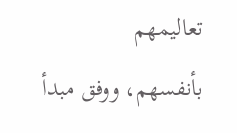تعاليمهم
بأنفسهم، ووفق مبدأ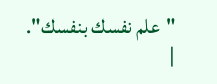"علم نفسك بنفسك".
|